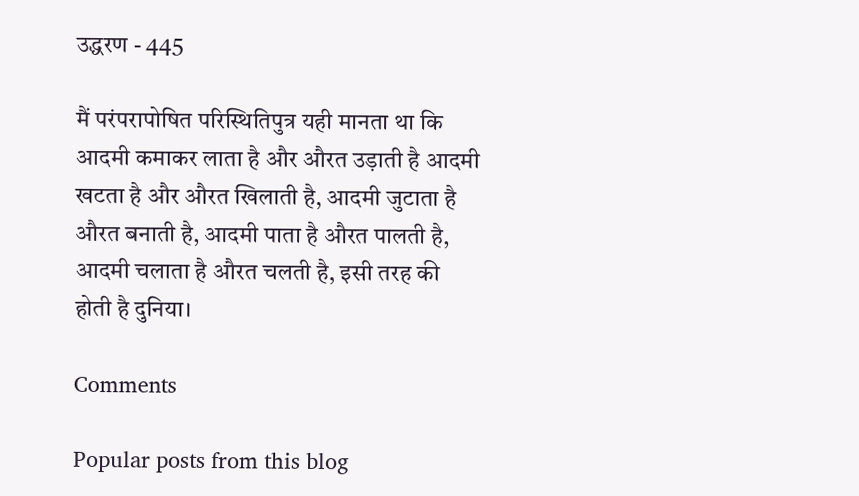उद्धरण - 445

मैं परंपरापोषित परिस्थितिपुत्र यही मानता था कि आदमी कमाकर लाता है और औरत उड़ाती है आदमी खटता है और औरत खिलाती है, आदमी जुटाता है औरत बनाती है, आदमी पाता है औरत पालती है, आदमी चलाता है औरत चलती है, इसी तरह की होती है दुनिया।

Comments

Popular posts from this blog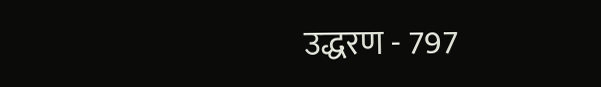उद्धरण - 797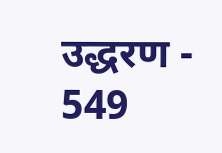उद्धरण - 549